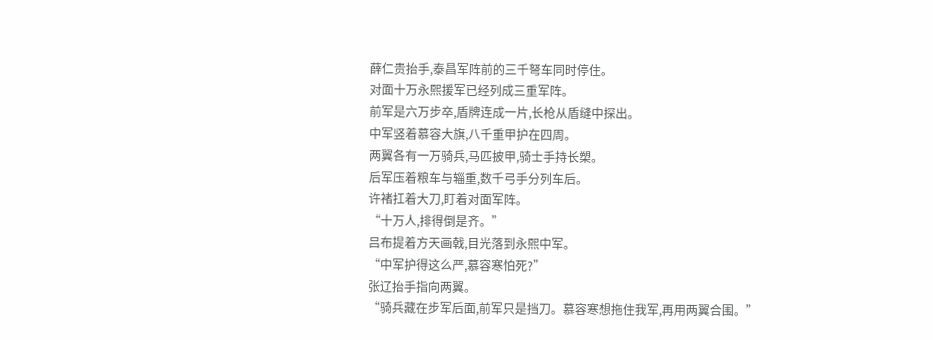薛仁贵抬手,泰昌军阵前的三千弩车同时停住。
对面十万永熙援军已经列成三重军阵。
前军是六万步卒,盾牌连成一片,长枪从盾缝中探出。
中军竖着慕容大旗,八千重甲护在四周。
两翼各有一万骑兵,马匹披甲,骑士手持长槊。
后军压着粮车与辎重,数千弓手分列车后。
许褚扛着大刀,盯着对面军阵。
“十万人,排得倒是齐。”
吕布提着方天画戟,目光落到永熙中军。
“中军护得这么严,慕容寒怕死?”
张辽抬手指向两翼。
“骑兵藏在步军后面,前军只是挡刀。慕容寒想拖住我军,再用两翼合围。”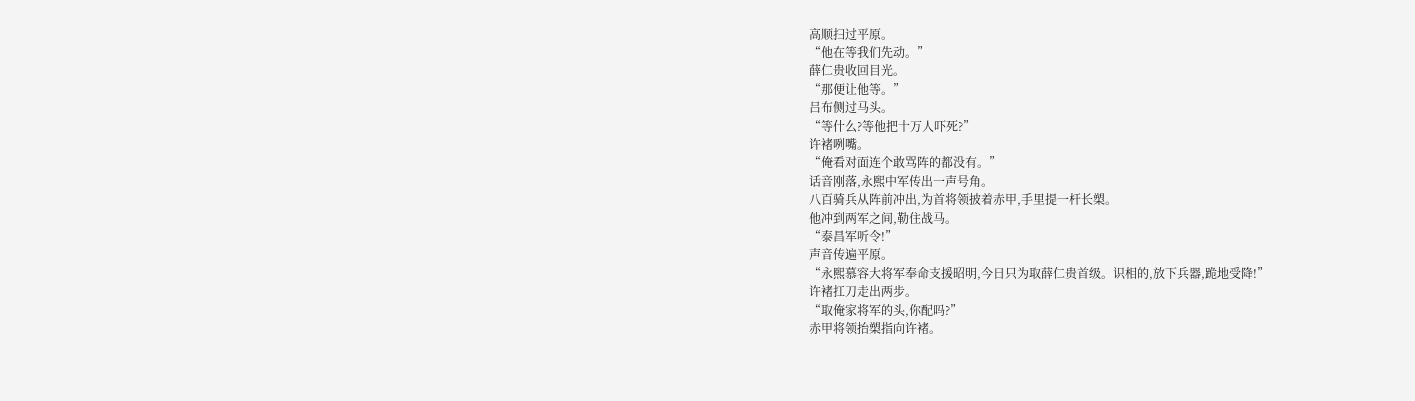高顺扫过平原。
“他在等我们先动。”
薛仁贵收回目光。
“那便让他等。”
吕布侧过马头。
“等什么?等他把十万人吓死?”
许褚咧嘴。
“俺看对面连个敢骂阵的都没有。”
话音刚落,永熙中军传出一声号角。
八百骑兵从阵前冲出,为首将领披着赤甲,手里提一杆长槊。
他冲到两军之间,勒住战马。
“泰昌军听令!”
声音传遍平原。
“永熙慕容大将军奉命支援昭明,今日只为取薛仁贵首级。识相的,放下兵器,跪地受降!”
许褚扛刀走出两步。
“取俺家将军的头,你配吗?”
赤甲将领抬槊指向许褚。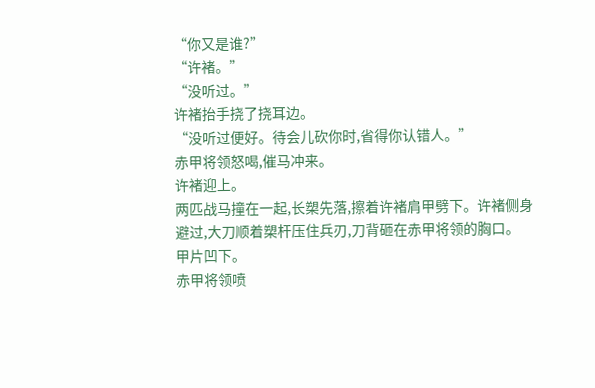“你又是谁?”
“许褚。”
“没听过。”
许褚抬手挠了挠耳边。
“没听过便好。待会儿砍你时,省得你认错人。”
赤甲将领怒喝,催马冲来。
许褚迎上。
两匹战马撞在一起,长槊先落,擦着许褚肩甲劈下。许褚侧身避过,大刀顺着槊杆压住兵刃,刀背砸在赤甲将领的胸口。
甲片凹下。
赤甲将领喷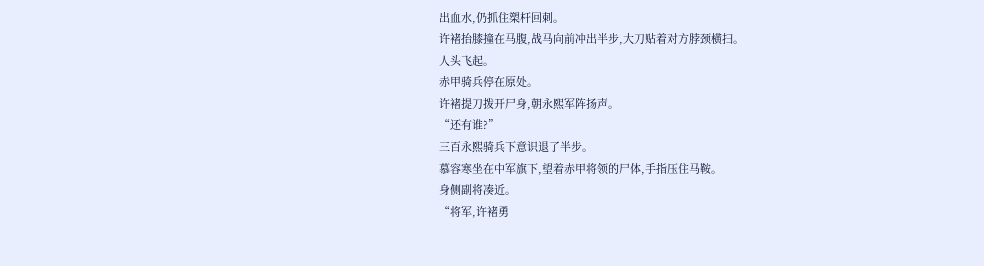出血水,仍抓住槊杆回刺。
许褚抬膝撞在马腹,战马向前冲出半步,大刀贴着对方脖颈横扫。
人头飞起。
赤甲骑兵停在原处。
许褚提刀拨开尸身,朝永熙军阵扬声。
“还有谁?”
三百永熙骑兵下意识退了半步。
慕容寒坐在中军旗下,望着赤甲将领的尸体,手指压住马鞍。
身侧副将凑近。
“将军,许褚勇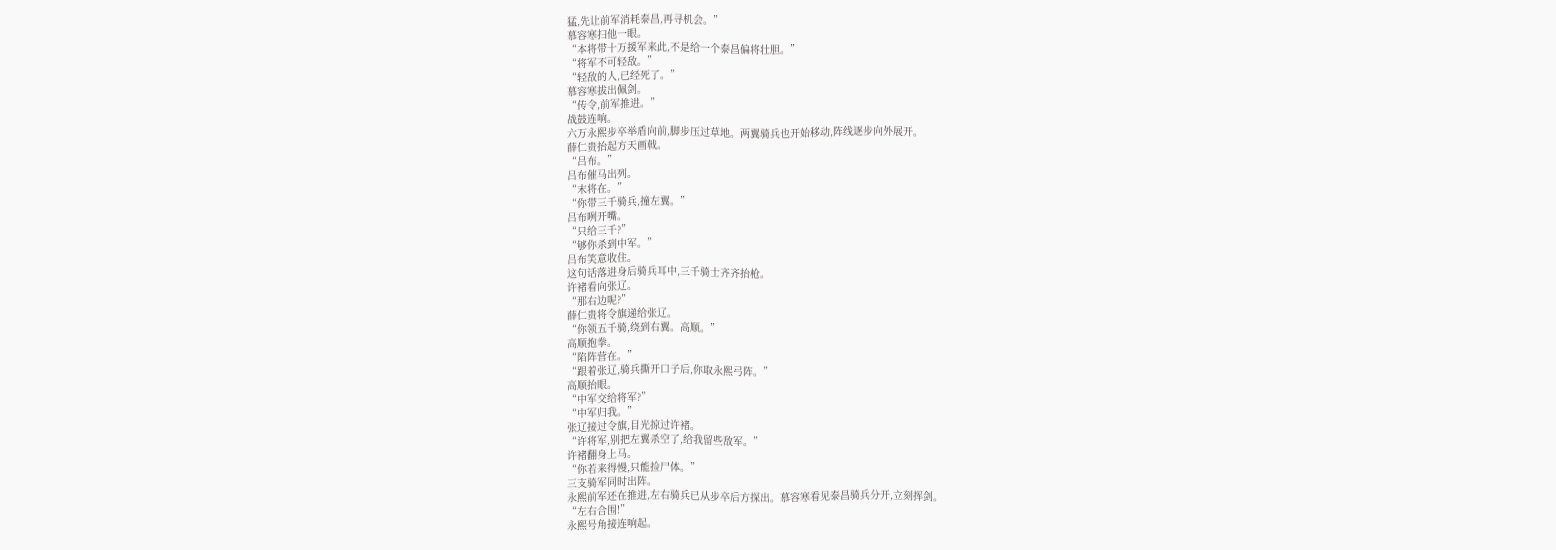猛,先让前军消耗泰昌,再寻机会。”
慕容寒扫他一眼。
“本将带十万援军来此,不是给一个泰昌偏将壮胆。”
“将军不可轻敌。”
“轻敌的人,已经死了。”
慕容寒拔出佩剑。
“传令,前军推进。”
战鼓连响。
六万永熙步卒举盾向前,脚步压过草地。两翼骑兵也开始移动,阵线逐步向外展开。
薛仁贵抬起方天画戟。
“吕布。”
吕布催马出列。
“末将在。”
“你带三千骑兵,撞左翼。”
吕布咧开嘴。
“只给三千?”
“够你杀到中军。”
吕布笑意收住。
这句话落进身后骑兵耳中,三千骑士齐齐抬枪。
许褚看向张辽。
“那右边呢?”
薛仁贵将令旗递给张辽。
“你领五千骑,绕到右翼。高顺。”
高顺抱拳。
“陷阵营在。”
“跟着张辽,骑兵撕开口子后,你取永熙弓阵。”
高顺抬眼。
“中军交给将军?”
“中军归我。”
张辽接过令旗,目光掠过许褚。
“许将军,别把左翼杀空了,给我留些敌军。”
许褚翻身上马。
“你若来得慢,只能捡尸体。”
三支骑军同时出阵。
永熙前军还在推进,左右骑兵已从步卒后方探出。慕容寒看见泰昌骑兵分开,立刻挥剑。
“左右合围!”
永熙号角接连响起。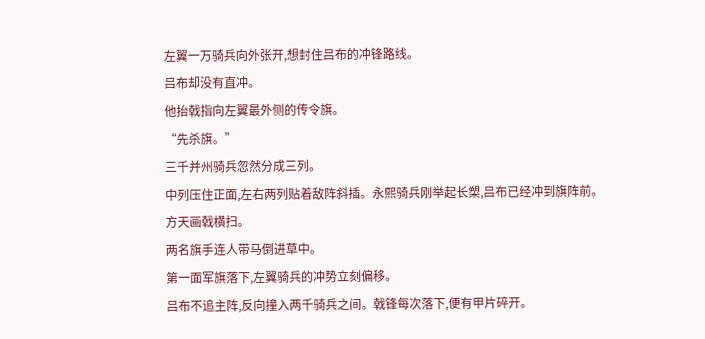左翼一万骑兵向外张开,想封住吕布的冲锋路线。
吕布却没有直冲。
他抬戟指向左翼最外侧的传令旗。
“先杀旗。”
三千并州骑兵忽然分成三列。
中列压住正面,左右两列贴着敌阵斜插。永熙骑兵刚举起长槊,吕布已经冲到旗阵前。
方天画戟横扫。
两名旗手连人带马倒进草中。
第一面军旗落下,左翼骑兵的冲势立刻偏移。
吕布不追主阵,反向撞入两千骑兵之间。戟锋每次落下,便有甲片碎开。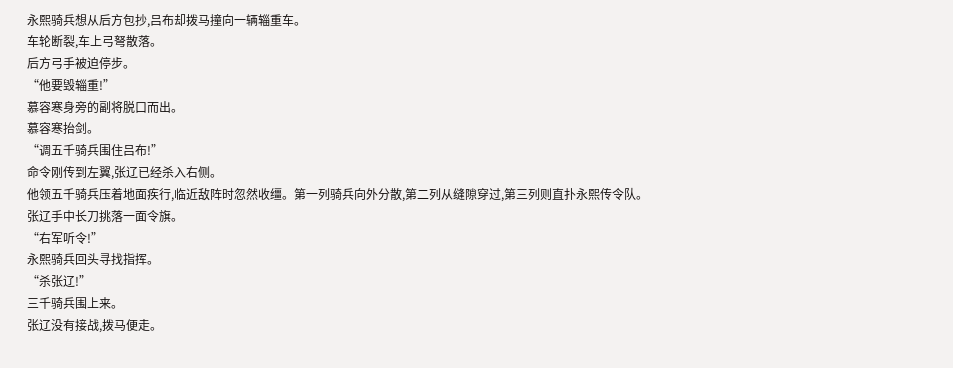永熙骑兵想从后方包抄,吕布却拨马撞向一辆辎重车。
车轮断裂,车上弓弩散落。
后方弓手被迫停步。
“他要毁辎重!”
慕容寒身旁的副将脱口而出。
慕容寒抬剑。
“调五千骑兵围住吕布!”
命令刚传到左翼,张辽已经杀入右侧。
他领五千骑兵压着地面疾行,临近敌阵时忽然收缰。第一列骑兵向外分散,第二列从缝隙穿过,第三列则直扑永熙传令队。
张辽手中长刀挑落一面令旗。
“右军听令!”
永熙骑兵回头寻找指挥。
“杀张辽!”
三千骑兵围上来。
张辽没有接战,拨马便走。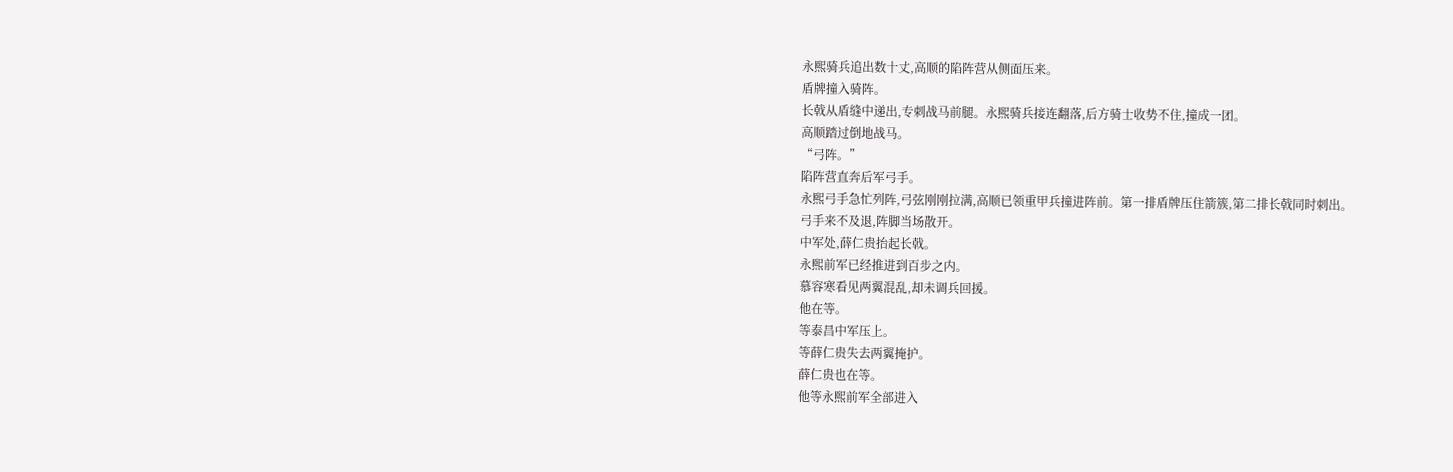永熙骑兵追出数十丈,高顺的陷阵营从侧面压来。
盾牌撞入骑阵。
长戟从盾缝中递出,专刺战马前腿。永熙骑兵接连翻落,后方骑士收势不住,撞成一团。
高顺踏过倒地战马。
“弓阵。”
陷阵营直奔后军弓手。
永熙弓手急忙列阵,弓弦刚刚拉满,高顺已领重甲兵撞进阵前。第一排盾牌压住箭簇,第二排长戟同时刺出。
弓手来不及退,阵脚当场散开。
中军处,薛仁贵抬起长戟。
永熙前军已经推进到百步之内。
慕容寒看见两翼混乱,却未调兵回援。
他在等。
等泰昌中军压上。
等薛仁贵失去两翼掩护。
薛仁贵也在等。
他等永熙前军全部进入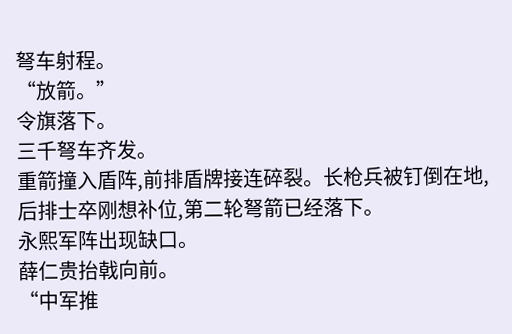弩车射程。
“放箭。”
令旗落下。
三千弩车齐发。
重箭撞入盾阵,前排盾牌接连碎裂。长枪兵被钉倒在地,后排士卒刚想补位,第二轮弩箭已经落下。
永熙军阵出现缺口。
薛仁贵抬戟向前。
“中军推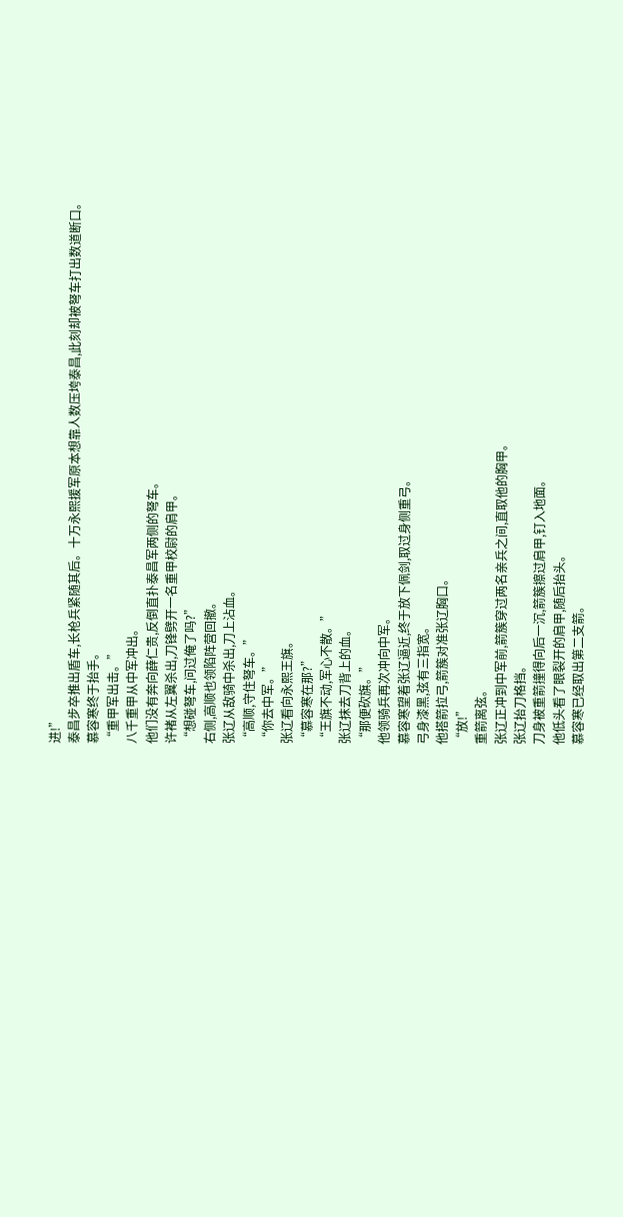进!”
泰昌步卒推出盾车,长枪兵紧随其后。十万永熙援军原本想靠人数压垮泰昌,此刻却被弩车打出数道断口。
慕容寒终于抬手。
“重甲军出击。”
八千重甲从中军冲出。
他们没有奔向薛仁贵,反倒直扑泰昌军两侧的弩车。
许褚从左翼杀出,刀锋劈开一名重甲校尉的肩甲。
“想碰弩车,问过俺了吗?”
右侧,高顺也领陷阵营回撤。
张辽从敌骑中杀出,刀上沾血。
“高顺,守住弩车。”
“你去中军。”
张辽看向永熙王旗。
“慕容寒在那?”
“王旗不动,军心不散。”
张辽抹去刀背上的血。
“那便砍旗。”
他领骑兵再次冲向中军。
慕容寒望着张辽逼近,终于放下佩剑,取过身侧重弓。
弓身漆黑,弦有三指宽。
他搭箭拉弓,箭簇对准张辽胸口。
“放!”
重箭离弦。
张辽正冲到中军前,箭簇穿过两名亲兵之间,直取他的胸甲。
张辽抬刀格挡。
刀身被重箭撞得向后一沉,箭簇擦过肩甲,钉入地面。
他低头看了眼裂开的肩甲,随后抬头。
慕容寒已经取出第二支箭。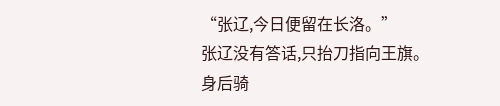“张辽,今日便留在长洛。”
张辽没有答话,只抬刀指向王旗。
身后骑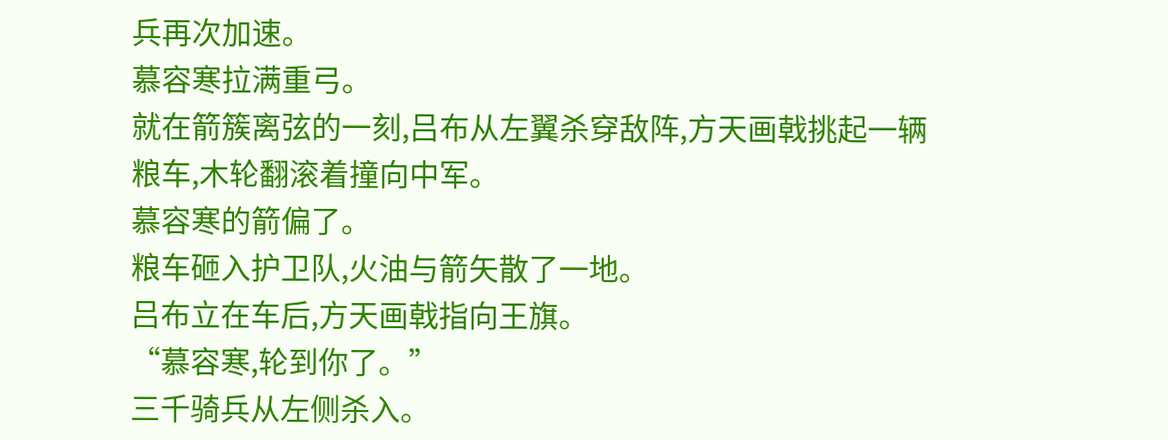兵再次加速。
慕容寒拉满重弓。
就在箭簇离弦的一刻,吕布从左翼杀穿敌阵,方天画戟挑起一辆粮车,木轮翻滚着撞向中军。
慕容寒的箭偏了。
粮车砸入护卫队,火油与箭矢散了一地。
吕布立在车后,方天画戟指向王旗。
“慕容寒,轮到你了。”
三千骑兵从左侧杀入。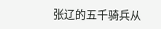张辽的五千骑兵从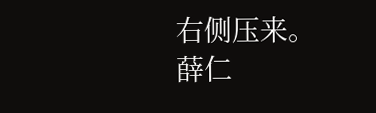右侧压来。
薛仁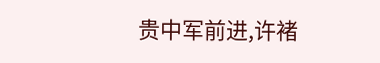贵中军前进,许褚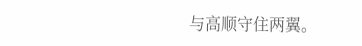与高顺守住两翼。